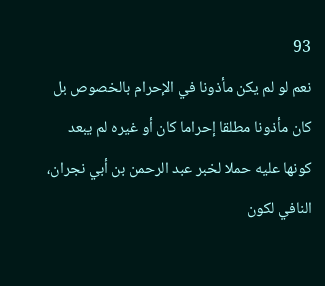93
نعم لو لم يكن مأذونا في الإحرام بالخصوص بل كان مأذونا مطلقا إحراما كان أو غيره لم يبعد كونها عليه حملا لخبر عبد الرحمن بن أبي نجران، النافي لكون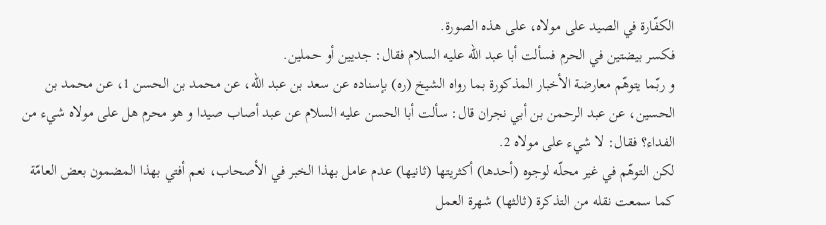الكفّارة في الصيد على مولاه، على هذه الصورة.
فكسر بيضتين في الحرم فسألت أبا عبد اللّه عليه السلام فقال: جديين أو حملين.
و ربّما يتوهّم معارضة الأخبار المذكورة بما رواه الشيخ (ره) بإسناده عن سعد بن عبد اللّه، عن محمد بن الحسن 1، عن محمد بن الحسين، عن عبد الرحمن بن أبي نجران قال: سألت أبا الحسن عليه السلام عن عبد أصاب صيدا و هو محرم هل على مولاه شيء من الفداء؟ فقال: لا شيء على مولاه 2.
لكن التوهّم في غير محلّه لوجوه (أحدها) أكثريتها (ثانيها) عدم عامل بهذا الخبر في الأصحاب، نعم أفتي بهذا المضمون بعض العامّة كما سمعت نقله من التذكرة (ثالثها) شهرة العمل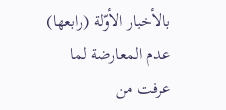بالأخبار الأوّلة (رابعها) عدم المعارضة لما عرفت من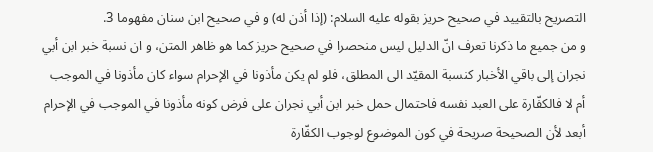التصريح بالتقييد في صحيح حريز بقوله عليه السلام: (إذا أذن له) و في صحيح ابن سنان مفهوما 3.
و من جميع ما ذكرنا تعرف انّ الدليل ليس منحصرا في صحيح حريز كما هو ظاهر المتن، و ان نسبة خبر ابن أبي نجران إلى باقي الأخبار كنسبة المقيّد الى المطلق، فلو لم يكن مأذونا في الإحرام سواء كان مأذونا في الموجب أم لا فالكفّارة على العبد نفسه فاحتمال حمل خبر ابن أبي نجران على فرض كونه مأذونا في الموجب في الإحرام أبعد لأن الصحيحة صريحة في كون الموضوع لوجوب الكفّارة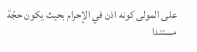على المولى كونه اذن في الإحرام بحيث يكون حجّة مستندا